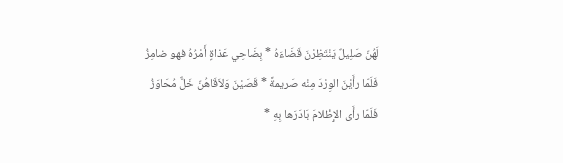لَهُنّ صَلِيلٌ يَنْتَظِرْنَ قَضَاءَهُ * بِضَاحِي عَذاةٍ أَمْرُهُ فهو ضامِزُ
فَلَمّا رأَيْنَ الوِرْدَ مِنْه صَريمةً * قَصَيْنَ وَلاَقَاهُنّ خَلٌّ مُحَاوَزُ
فَلَمّا رأَى الإِظْلامَ بَادَرَها بِهِ *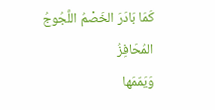كَمَا بَادَرَ الخَصْمُ اللَّجُوجُ المُحَافِزُ
وَيَمّمَها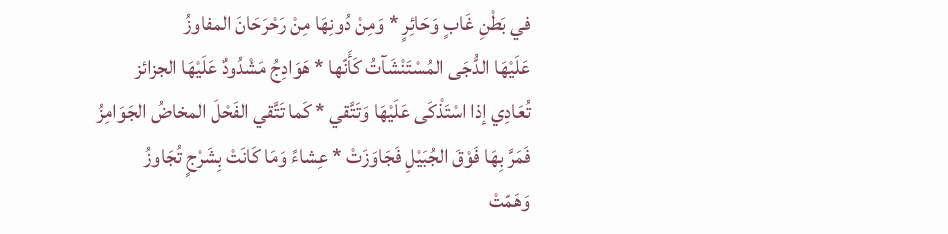في بَطْنِ غَابٍ وَحَائِرٍ * وَمِنْ دُونِهَا مِنْ رَحْرَحَانَ المفاوزُ
عَلَيْهَا الدُّجَى المُسْتَنْشَآتُ كَأَنّها * هَوَادِجُ مَشْدُودٌ عَلَيْهَا الجزائز
تُعَادِي إذا اسْتَذْكَى عَلَيْهَا وَتَتَّقي * كَما تَتَّقي الفَحْلَ المخاضُ الجَوَامِزُ
فَمَرَّ بِهَا فَوْقَ الجُبَيْلِ فَجَاوَزَتْ * عِشاءً وَمَا كَانَتْ بِشَرْجٍ تُجَاوزُ
وَهَمّتْ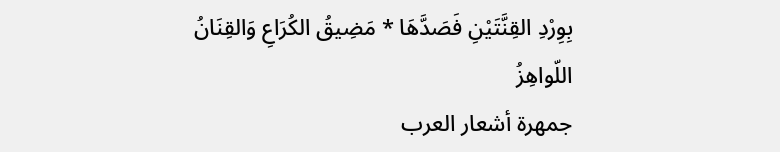بِوِرْدِ القِنَّتَيْنِ فَصَدَّهَا * مَضِيقُ الكُرَاعِ وَالقِنَانُ اللّواهِزُ
جمهرة أشعار العرب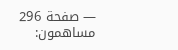— صفحة 296
مساهمون: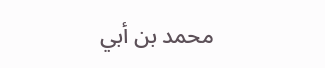محمد بن أبي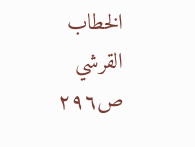الخطاب القرشي
ص٢٩٦